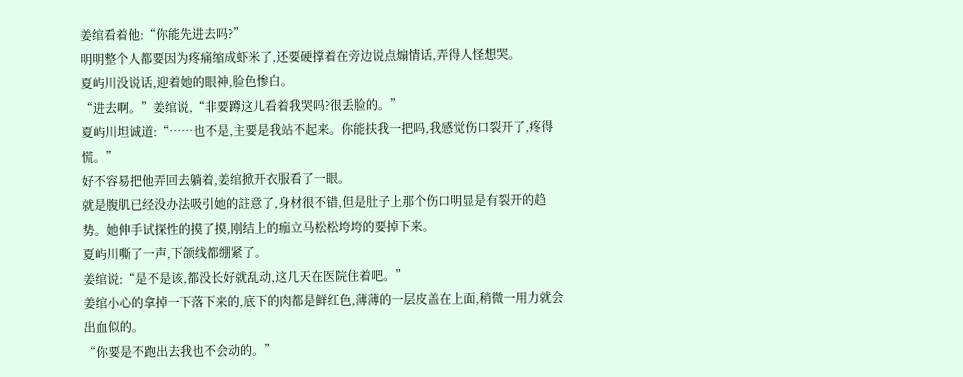姜绾看着他:“你能先进去吗?”
明明整个人都要因为疼痛缩成虾米了,还要硬撑着在旁边说点煽情话,弄得人怪想哭。
夏屿川没说话,迎着她的眼神,脸色惨白。
“进去啊。”姜绾说,“非要蹲这儿看着我哭吗?很丢脸的。”
夏屿川坦诚道:“……也不是,主要是我站不起来。你能扶我一把吗,我感觉伤口裂开了,疼得慌。”
好不容易把他弄回去躺着,姜绾掀开衣服看了一眼。
就是腹肌已经没办法吸引她的註意了,身材很不错,但是肚子上那个伤口明显是有裂开的趋势。她伸手试探性的摸了摸,刚结上的痂立马松松垮垮的要掉下来。
夏屿川嘶了一声,下颌线都绷紧了。
姜绾说:“是不是该,都没长好就乱动,这几天在医院住着吧。”
姜绾小心的拿掉一下落下来的,底下的肉都是鲜红色,薄薄的一层皮盖在上面,稍微一用力就会出血似的。
“你要是不跑出去我也不会动的。”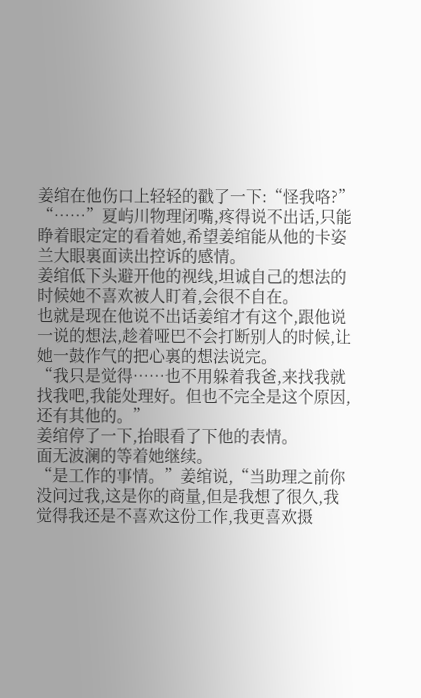姜绾在他伤口上轻轻的戳了一下:“怪我咯?”
“……”夏屿川物理闭嘴,疼得说不出话,只能睁着眼定定的看着她,希望姜绾能从他的卡姿兰大眼裏面读出控诉的感情。
姜绾低下头避开他的视线,坦诚自己的想法的时候她不喜欢被人盯着,会很不自在。
也就是现在他说不出话姜绾才有这个,跟他说一说的想法,趁着哑巴不会打断别人的时候,让她一鼓作气的把心裏的想法说完。
“我只是觉得……也不用躲着我爸,来找我就找我吧,我能处理好。但也不完全是这个原因,还有其他的。”
姜绾停了一下,抬眼看了下他的表情。
面无波澜的等着她继续。
“是工作的事情。”姜绾说,“当助理之前你没问过我,这是你的商量,但是我想了很久,我觉得我还是不喜欢这份工作,我更喜欢摄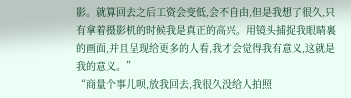影。就算回去之后工资会变低,会不自由,但是我想了很久,只有拿着摄影机的时候我是真正的高兴。用镜头捕捉我眼睛裏的画面,并且呈现给更多的人看,我才会觉得我有意义,这就是我的意义。”
“商量个事儿呗,放我回去,我很久没给人拍照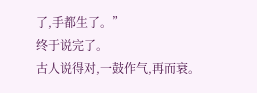了,手都生了。”
终于说完了。
古人说得对,一鼓作气,再而衰。